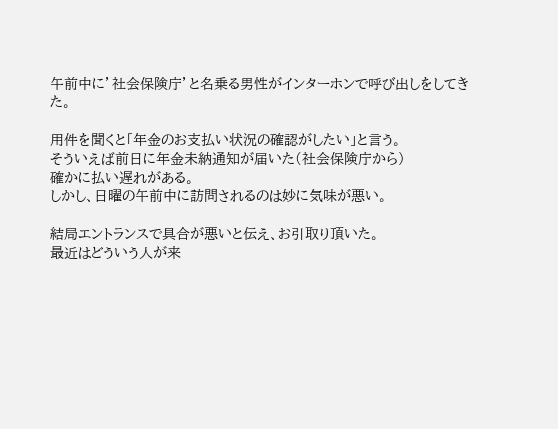午前中に’社会保険庁’と名乗る男性がインターホンで呼び出しをしてきた。

用件を聞くと「年金のお支払い状況の確認がしたい」と言う。
そういえば前日に年金未納通知が届いた(社会保険庁から)
確かに払い遅れがある。
しかし、日曜の午前中に訪問されるのは妙に気味が悪い。

結局エントランスで具合が悪いと伝え、お引取り頂いた。
最近はどういう人が来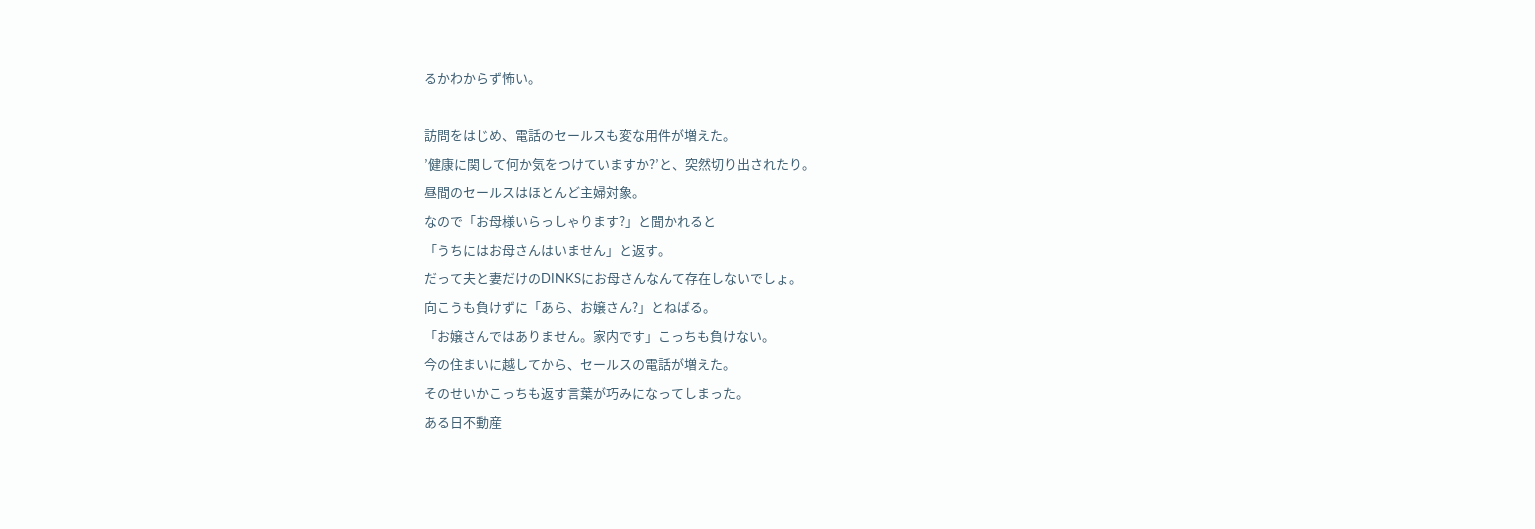るかわからず怖い。

訪問をはじめ、電話のセールスも変な用件が増えた。
’健康に関して何か気をつけていますか?’と、突然切り出されたり。
昼間のセールスはほとんど主婦対象。
なので「お母様いらっしゃります?」と聞かれると
「うちにはお母さんはいません」と返す。
だって夫と妻だけのDINKSにお母さんなんて存在しないでしょ。
向こうも負けずに「あら、お嬢さん?」とねばる。
「お嬢さんではありません。家内です」こっちも負けない。
今の住まいに越してから、セールスの電話が増えた。
そのせいかこっちも返す言葉が巧みになってしまった。
ある日不動産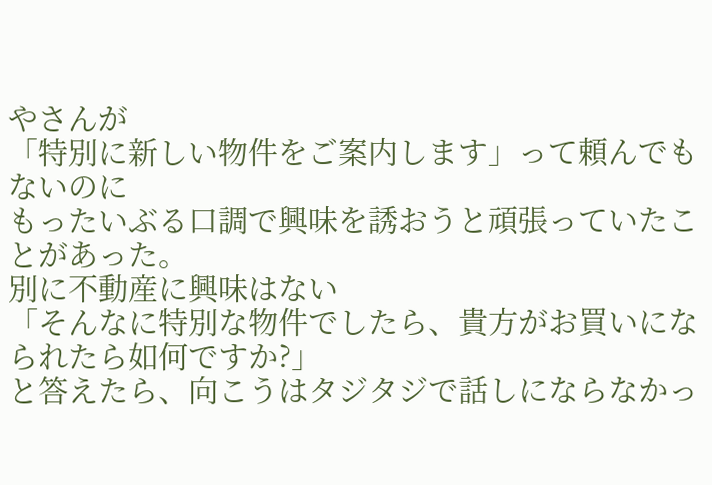やさんが
「特別に新しい物件をご案内します」って頼んでもないのに
もったいぶる口調で興味を誘おうと頑張っていたことがあった。
別に不動産に興味はない
「そんなに特別な物件でしたら、貴方がお買いになられたら如何ですか?」
と答えたら、向こうはタジタジで話しにならなかっ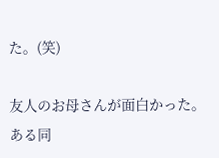た。(笑)

友人のお母さんが面白かった。
ある同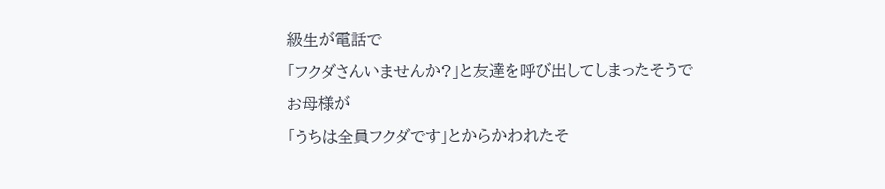級生が電話で
「フクダさんいませんか?」と友達を呼び出してしまったそうで
お母様が
「うちは全員フクダです」とからかわれたそ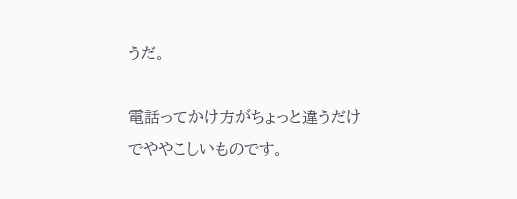うだ。

電話ってかけ方がちょっと違うだけでややこしいものです。